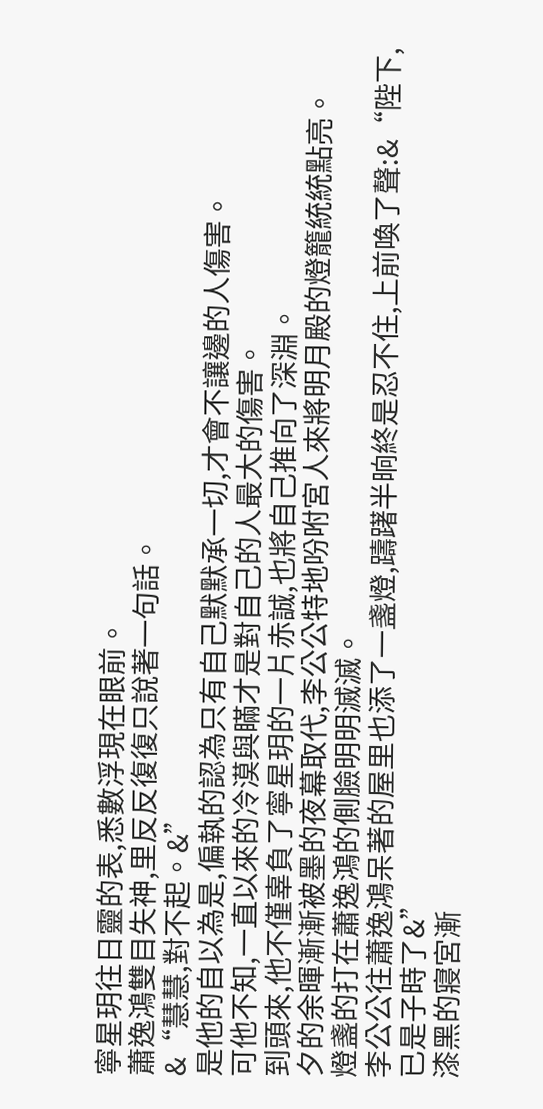寧星玥往日靈的表,悉數浮現在眼前。
蕭逸鴻雙目失神,里反反復復只說著一句話。
&“慧慧,對不起。&”
是他的自以為是,偏執的認為只有自己默默承一切,才會不讓邊的人傷害。
可他不知,一直以來的冷漠與瞞才是對自己的人最大的傷害。
到頭來,他不僅辜負了寧星玥的一片赤誠,也將自己推向了深淵。
夕的余暉漸漸被墨的夜幕取代,李公公特地吩咐宮人來將明月殿的燈籠統統點亮。
燈盞的打在蕭逸鴻的側臉明明滅滅。
李公公往蕭逸鴻呆著的屋里也添了一盞燈,躊躇半晌終是忍不住,上前喚了聲:&“陛下,已是子時了&”
漆黑的寢宮漸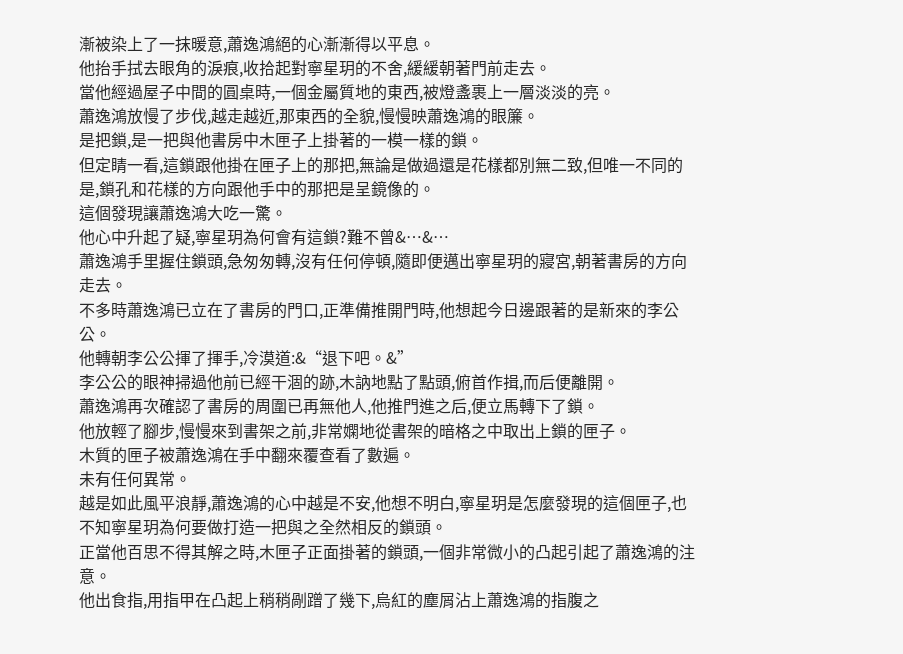漸被染上了一抹暖意,蕭逸鴻絕的心漸漸得以平息。
他抬手拭去眼角的淚痕,收拾起對寧星玥的不舍,緩緩朝著門前走去。
當他經過屋子中間的圓桌時,一個金屬質地的東西,被燈盞裹上一層淡淡的亮。
蕭逸鴻放慢了步伐,越走越近,那東西的全貌,慢慢映蕭逸鴻的眼簾。
是把鎖,是一把與他書房中木匣子上掛著的一模一樣的鎖。
但定睛一看,這鎖跟他掛在匣子上的那把,無論是做過還是花樣都別無二致,但唯一不同的是,鎖孔和花樣的方向跟他手中的那把是呈鏡像的。
這個發現讓蕭逸鴻大吃一驚。
他心中升起了疑,寧星玥為何會有這鎖?難不曾&…&…
蕭逸鴻手里握住鎖頭,急匆匆轉,沒有任何停頓,隨即便邁出寧星玥的寢宮,朝著書房的方向走去。
不多時蕭逸鴻已立在了書房的門口,正準備推開門時,他想起今日邊跟著的是新來的李公公。
他轉朝李公公揮了揮手,冷漠道:&“退下吧。&”
李公公的眼神掃過他前已經干涸的跡,木訥地點了點頭,俯首作揖,而后便離開。
蕭逸鴻再次確認了書房的周圍已再無他人,他推門進之后,便立馬轉下了鎖。
他放輕了腳步,慢慢來到書架之前,非常嫻地從書架的暗格之中取出上鎖的匣子。
木質的匣子被蕭逸鴻在手中翻來覆查看了數遍。
未有任何異常。
越是如此風平浪靜,蕭逸鴻的心中越是不安,他想不明白,寧星玥是怎麼發現的這個匣子,也不知寧星玥為何要做打造一把與之全然相反的鎖頭。
正當他百思不得其解之時,木匣子正面掛著的鎖頭,一個非常微小的凸起引起了蕭逸鴻的注意。
他出食指,用指甲在凸起上稍稍剮蹭了幾下,烏紅的塵屑沾上蕭逸鴻的指腹之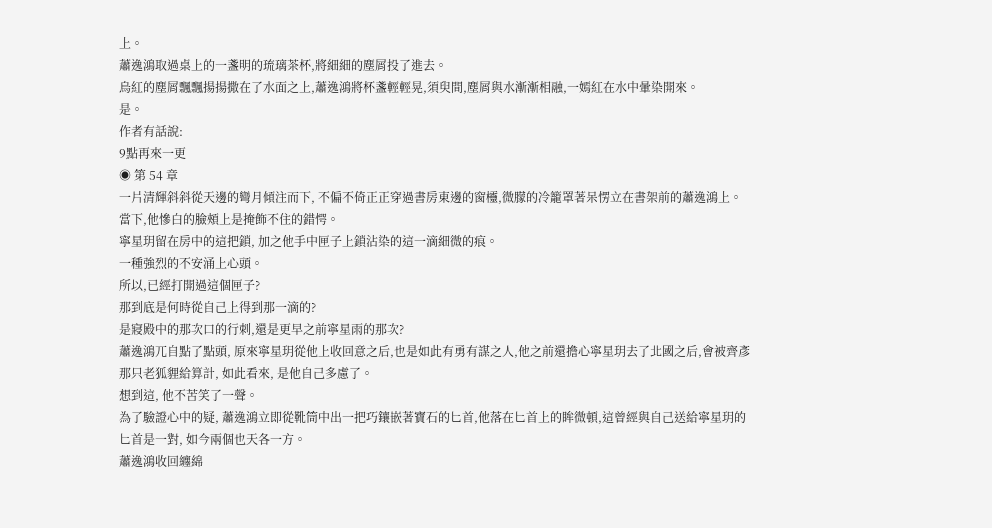上。
蕭逸鴻取過桌上的一盞明的琉璃茶杯,將細細的塵屑投了進去。
烏紅的塵屑飄飄揚揚撒在了水面之上,蕭逸鴻將杯盞輕輕晃,須臾間,塵屑與水漸漸相融,一嫣紅在水中暈染開來。
是。
作者有話說:
9點再來一更
◉ 第 54 章
一片清輝斜斜從天邊的彎月傾注而下, 不偏不倚正正穿過書房東邊的窗欞,微朦的冷籠罩著呆愣立在書架前的蕭逸鴻上。
當下,他慘白的臉頰上是掩飾不住的錯愕。
寧星玥留在房中的這把鎖, 加之他手中匣子上鎖沾染的這一滴細微的痕。
一種強烈的不安涌上心頭。
所以,已經打開過這個匣子?
那到底是何時從自己上得到那一滴的?
是寢殿中的那次口的行刺,還是更早之前寧星雨的那次?
蕭逸鴻兀自點了點頭, 原來寧星玥從他上收回意之后,也是如此有勇有謀之人,他之前還擔心寧星玥去了北國之后,會被齊彥那只老狐貍給算計, 如此看來, 是他自己多慮了。
想到這, 他不苦笑了一聲。
為了驗證心中的疑, 蕭逸鴻立即從靴筒中出一把巧鑲嵌著寶石的匕首,他落在匕首上的眸微頓,這曾經與自己送給寧星玥的匕首是一對, 如今兩個也天各一方。
蕭逸鴻收回纏綿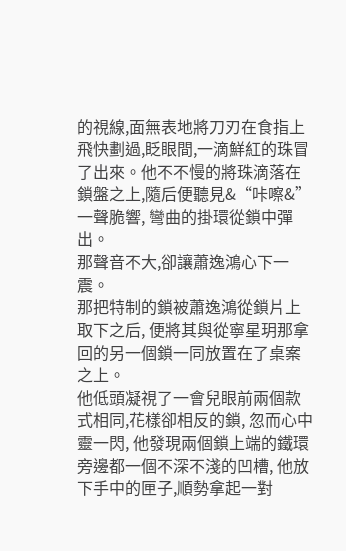的視線,面無表地將刀刃在食指上飛快劃過,眨眼間,一滴鮮紅的珠冒了出來。他不不慢的將珠滴落在鎖盤之上,隨后便聽見&“咔嚓&”一聲脆響, 彎曲的掛環從鎖中彈出。
那聲音不大,卻讓蕭逸鴻心下一震。
那把特制的鎖被蕭逸鴻從鎖片上取下之后, 便將其與從寧星玥那拿回的另一個鎖一同放置在了桌案之上。
他低頭凝視了一會兒眼前兩個款式相同,花樣卻相反的鎖, 忽而心中靈一閃, 他發現兩個鎖上端的鐵環旁邊都一個不深不淺的凹槽, 他放下手中的匣子,順勢拿起一對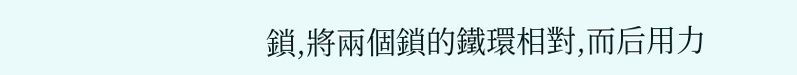鎖,將兩個鎖的鐵環相對,而后用力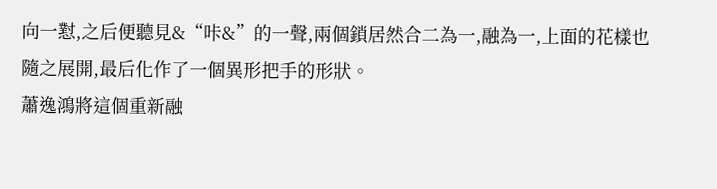向一懟,之后便聽見&“咔&”的一聲,兩個鎖居然合二為一,融為一,上面的花樣也隨之展開,最后化作了一個異形把手的形狀。
蕭逸鴻將這個重新融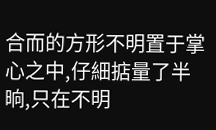合而的方形不明置于掌心之中,仔細掂量了半晌,只在不明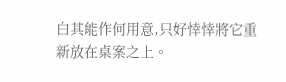白其能作何用意,只好悻悻將它重新放在桌案之上。